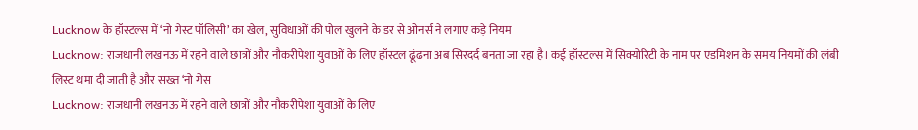Lucknow के हॉस्टल्स में ‘नो गेस्ट पॉलिसी’ का खेल, सुविधाओं की पोल खुलने के डर से ओनर्स ने लगाए कड़े नियम
Lucknow: राजधानी लखनऊ में रहने वाले छात्रों और नौकरीपेशा युवाओं के लिए हॉस्टल ढूंढना अब सिरदर्द बनता जा रहा है। कई हॉस्टल्स में सिक्योरिटी के नाम पर एडमिशन के समय नियमों की लंबी लिस्ट थमा दी जाती है और सख्त ‘नो गेस
Lucknow: राजधानी लखनऊ में रहने वाले छात्रों और नौकरीपेशा युवाओं के लिए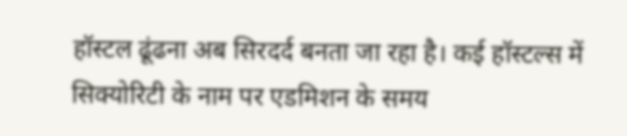हॉस्टल ढूंढना अब सिरदर्द बनता जा रहा है। कई हॉस्टल्स में सिक्योरिटी के नाम पर एडमिशन के समय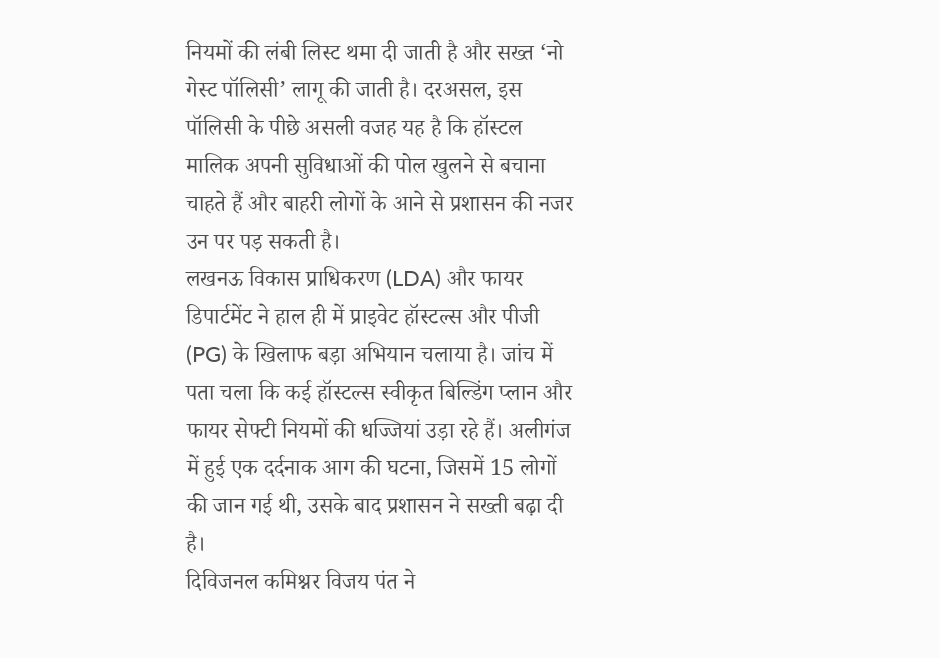नियमों की लंबी लिस्ट थमा दी जाती है और सख्त ‘नो गेस्ट पॉलिसी’ लागू की जाती है। दरअसल, इस पॉलिसी के पीछे असली वजह यह है कि हॉस्टल मालिक अपनी सुविधाओं की पोल खुलने से बचाना चाहते हैं और बाहरी लोगों के आने से प्रशासन की नजर उन पर पड़ सकती है।
लखनऊ विकास प्राधिकरण (LDA) और फायर डिपार्टमेंट ने हाल ही में प्राइवेट हॉस्टल्स और पीजी (PG) के खिलाफ बड़ा अभियान चलाया है। जांच में पता चला कि कई हॉस्टल्स स्वीकृत बिल्डिंग प्लान और फायर सेफ्टी नियमों की धज्जियां उड़ा रहे हैं। अलीगंज में हुई एक दर्दनाक आग की घटना, जिसमें 15 लोगों की जान गई थी, उसके बाद प्रशासन ने सख्ती बढ़ा दी है।
दिविजनल कमिश्नर विजय पंत ने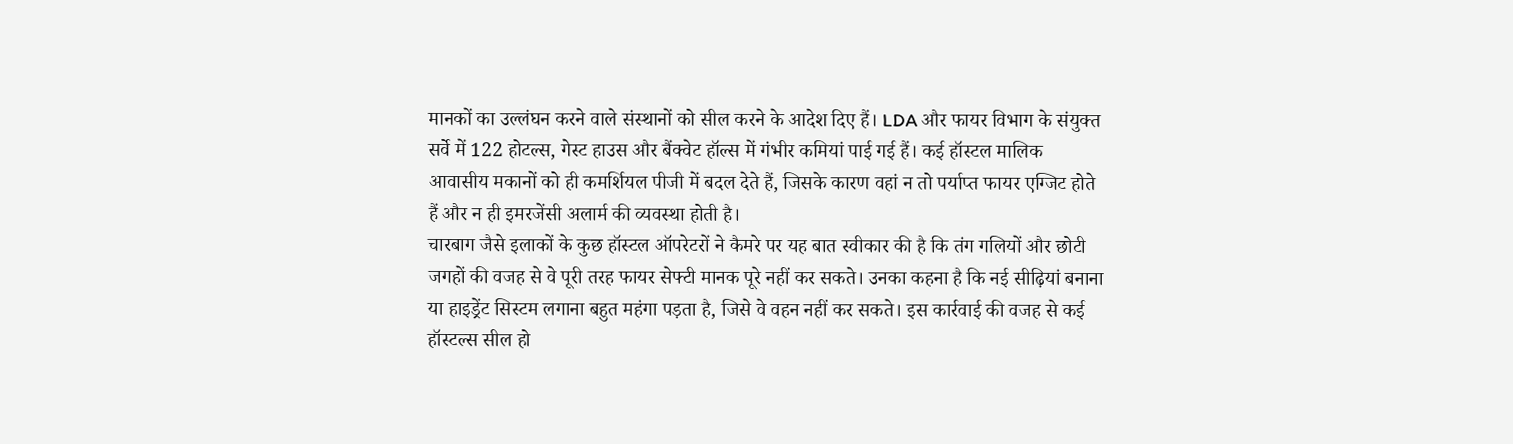मानकों का उल्लंघन करने वाले संस्थानों को सील करने के आदेश दिए हैं। LDA और फायर विभाग के संयुक्त सर्वे में 122 होटल्स, गेस्ट हाउस और बैंक्वेट हॉल्स में गंभीर कमियां पाई गई हैं। कई हॉस्टल मालिक आवासीय मकानों को ही कमर्शियल पीजी में बदल देते हैं, जिसके कारण वहां न तो पर्याप्त फायर एग्जिट होते हैं और न ही इमरजेंसी अलार्म की व्यवस्था होती है।
चारबाग जैसे इलाकों के कुछ हॉस्टल ऑपरेटरों ने कैमरे पर यह बात स्वीकार की है कि तंग गलियों और छोटी जगहों की वजह से वे पूरी तरह फायर सेफ्टी मानक पूरे नहीं कर सकते। उनका कहना है कि नई सीढ़ियां बनाना या हाइड्रेंट सिस्टम लगाना बहुत महंगा पड़ता है, जिसे वे वहन नहीं कर सकते। इस कार्रवाई की वजह से कई हॉस्टल्स सील हो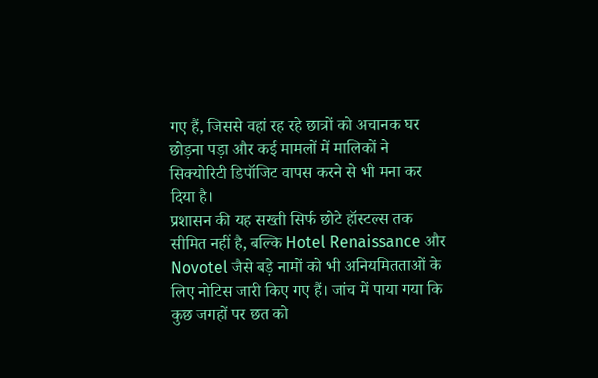गए हैं, जिससे वहां रह रहे छात्रों को अचानक घर छोड़ना पड़ा और कई मामलों में मालिकों ने सिक्योरिटी डिपॉजिट वापस करने से भी मना कर दिया है।
प्रशासन की यह सख्ती सिर्फ छोटे हॉस्टल्स तक सीमित नहीं है, बल्कि Hotel Renaissance और Novotel जैसे बड़े नामों को भी अनियमितताओं के लिए नोटिस जारी किए गए हैं। जांच में पाया गया कि कुछ जगहों पर छत को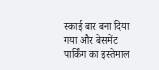स्काई बार बना दिया गया और बेसमेंट पार्किंग का इस्तेमाल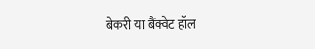बेकरी या बैंक्वेट हॉल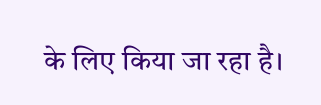के लिए किया जा रहा है।